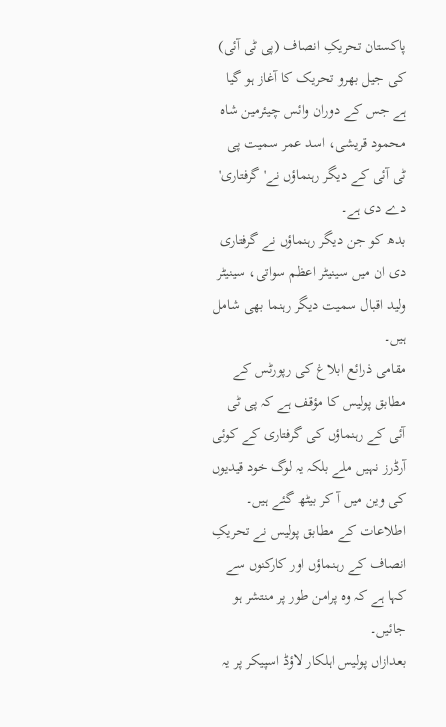پاکستان تحریکِ انصاف (پی ٹی آئی) کی جیل بھرو تحریک کا آغاز ہو گیا ہے جس کے دوران وائس چیئرمین شاہ محمود قریشی، اسد عمر سمیت پی ٹی آئی کے دیگر رہنماؤں نے'گرفتاری' دے دی ہے۔
بدھ کو جن دیگر رہنماؤں نے گرفتاری دی ان میں سینیٹر اعظم سواتی، سینیٹر ولید اقبال سمیت دیگر رہنما بھی شامل ہیں۔
مقامی ذرائع ابلاغ کی رپورٹس کے مطابق پولیس کا مؤقف ہے کہ پی ٹی آئی کے رہنماؤں کی گرفتاری کے کوئی آرڈرز نہیں ملے بلکہ یہ لوگ خود قیدیوں کی وین میں آ کر بیٹھ گئے ہیں۔
اطلاعات کے مطابق پولیس نے تحریکِ انصاف کے رہنماؤں اور کارکنوں سے کہا ہے کہ وہ پرامن طور پر منتشر ہو جائیں۔
بعدازاں پولیس اہلکار لاؤڈ اسپیکر پر یہ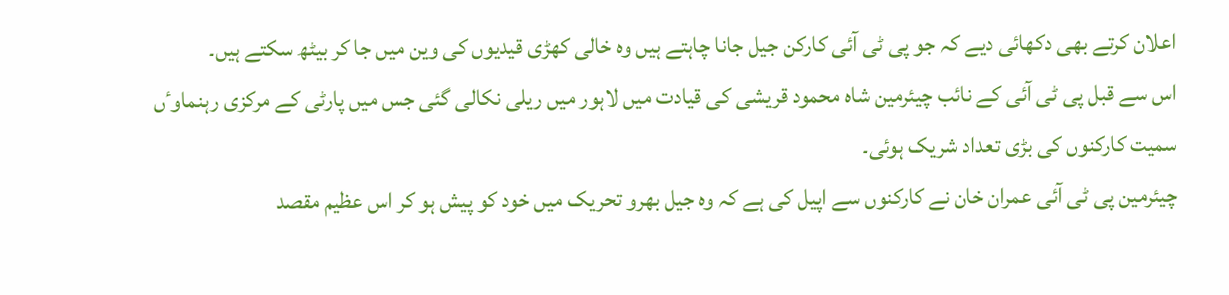اعلان کرتے بھی دکھائی دیے کہ جو پی ٹی آئی کارکن جیل جانا چاہتے ہیں وہ خالی کھڑی قیدیوں کی وین میں جا کر بیٹھ سکتے ہیں۔
اس سے قبل پی ٹی آئی کے نائب چیئرمین شاہ محمود قریشی کی قیادت میں لاہور میں ریلی نکالی گئی جس میں پارٹی کے مرکزی رہنماوٴں سمیت کارکنوں کی بڑی تعداد شریک ہوئی۔
چیئرمین پی ٹی آئی عمران خان نے کارکنوں سے اپیل کی ہے کہ وہ جیل بھرو تحریک میں خود کو پیش ہو کر اس عظیم مقصد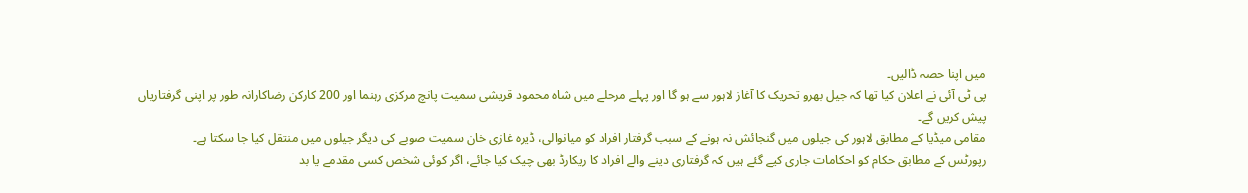میں اپنا حصہ ڈالیں۔
پی ٹی آئی نے اعلان کیا تھا کہ جیل بھرو تحریک کا آغاز لاہور سے ہو گا اور پہلے مرحلے میں شاہ محمود قریشی سمیت پانچ مرکزی رہنما اور 200 کارکن رضاکارانہ طور پر اپنی گرفتاریاں پیش کریں گے۔
مقامی میڈیا کے مطابق لاہور کی جیلوں میں گنجائش نہ ہونے کے سبب گرفتار افراد کو میانوالی، ڈیرہ غازی خان سمیت صوبے کی دیگر جیلوں میں منتقل کیا جا سکتا ہے۔
رپورٹس کے مطابق حکام کو احکامات جاری کیے گئے ہیں کہ گرفتاری دینے والے افراد کا ریکارڈ بھی چیک کیا جائے، اگر کوئی شخص کسی مقدمے یا بد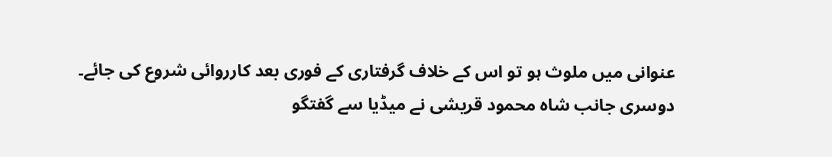عنوانی میں ملوث ہو تو اس کے خلاف گرفتاری کے فوری بعد کارروائی شروع کی جائے۔
دوسری جانب شاہ محمود قریشی نے میڈیا سے گفتگو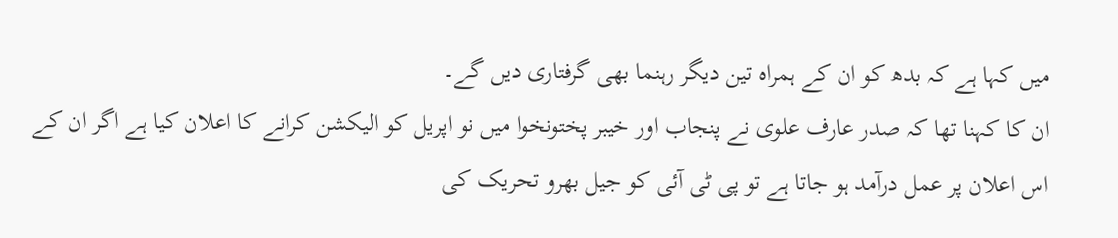میں کہا ہے کہ بدھ کو ان کے ہمراہ تین دیگر رہنما بھی گرفتاری دیں گے۔
ان کا کہنا تھا کہ صدر عارف علوی نے پنجاب اور خیبر پختونخوا میں نو اپریل کو الیکشن کرانے کا اعلان کیا ہے اگر ان کے اس اعلان پر عمل درآمد ہو جاتا ہے تو پی ٹی آئی کو جیل بھرو تحریک کی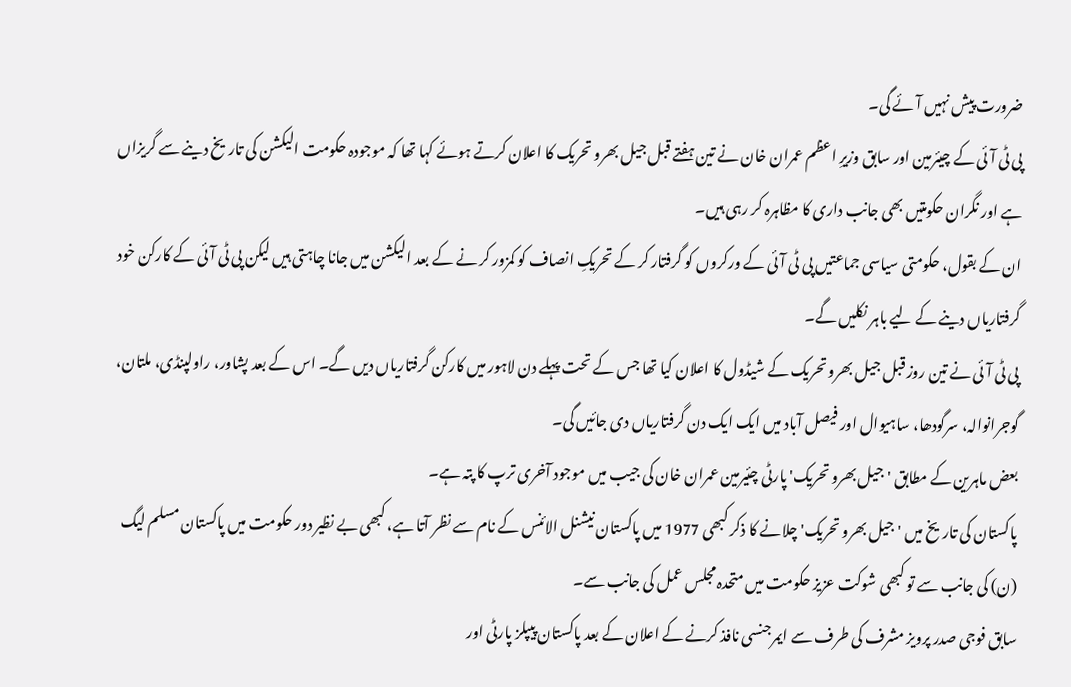ضرورت پیش نہیں آئے گی۔
پی ٹی آئی کے چیئرمین اور سابق وزیرِ اعظم عمران خان نے تین ہفتے قبل جیل بھرو تحریک کا اعلان کرتے ہوئے کہا تھا کہ موجودہ حکومت الیکشن کی تاریخ دینے سے گریزاں ہے اور نگران حکومتیں بھی جانب داری کا مظاہرہ کر رہی ہیں۔
ان کے بقول، حکومتی سیاسی جماعتیں پی ٹی آئی کے ورکروں کو گرفتار کر کے تحریکِ انصاف کو کمزور کر نے کے بعد الیکشن میں جانا چاہتی ہیں لیکن پی ٹی آئی کے کارکن خود گرفتاریاں دینے کے لیے باہر نکلیں گے۔
پی ٹی آئی نے تین روز قبل جیل بھرو تحریک کے شیڈول کا اعلان کیا تھا جس کے تحت پہلے دن لاہور میں کارکن گرفتاریاں دیں گے۔ اس کے بعد پشاور، راولپنڈی، ملتان، گوجرانوالہ، سرگودھا، ساہیوال اور فیصل آباد میں ایک ایک دن گرفتاریاں دی جائیں گی۔
بعض ماہرین کے مطابق 'جیل بھرو تحریک' پارٹی چئیرمین عمران خان کی جیب میں موجود آخری ترپ کا پتہ ہے۔
پاکستان کی تاریخ میں 'جیل بھرو تحریک' چلانے کا ذکر کبھی 1977 میں پاکستان نیشنل الائنس کے نام سے نظر آتا ہے، کبھی بے نظیر دور حکومت میں پاکستان مسلم لیگ (ن) کی جانب سے تو کبھی شوکت عزیز حکومت میں متحدہ مجلس عمل کی جانب سے۔
سابق فوجی صدر پرویز مشرف کی طرف سے ایمرجنسی نافذ کرنے کے اعلان کے بعد پاکستان پیپلز پارٹی اور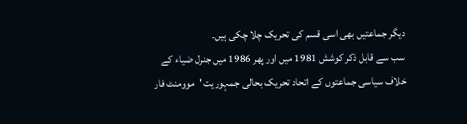دیگر جماعتیں بھی اسی قسم کی تحریک چلا چکی ہیں۔
سب سے قابل ذکر کوشش 1981 میں اور پھر 1986 میں جنرل ضیاء کے خلاف سیاسی جماعتوں کے اتحاد تحریک بحالی جمہوریت 'موومنٹ فار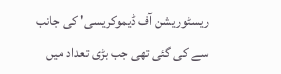ریسٹوریشن آف ڈیموکریسی' کی جانب سے کی گئی تھی جب بڑی تعداد میں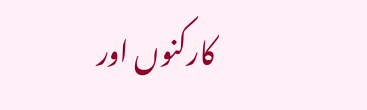کارکنوں اور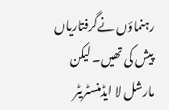رہنماؤں نےگرفتاریاں پیش کی تھیں۔ لیکن مارشل لا ایڈمنسٹریٹر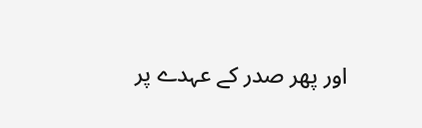اور پھر صدر کے عہدے پر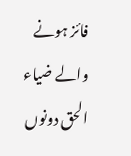فائز ہونے والے ضیاء الحق دونوں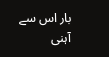بار اس سے آہنی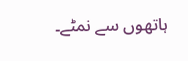ہاتھوں سے نمٹے۔